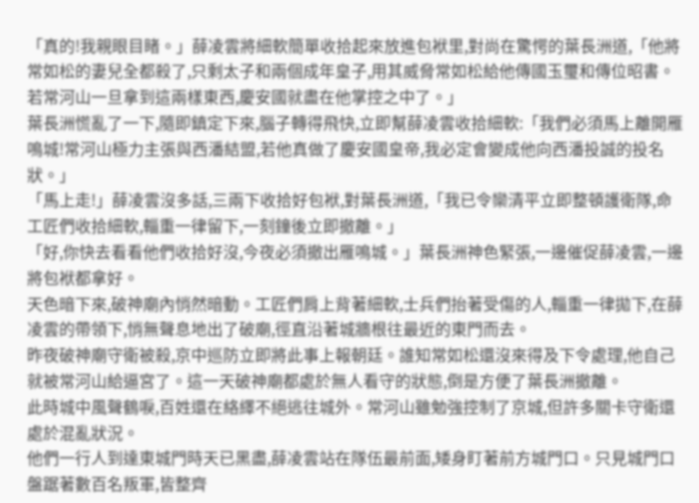「真的!我親眼目睹。」薛凌雲將細軟簡單收拾起來放進包袱里,對尚在驚愕的葉長洲道,「他將常如松的妻兒全都殺了,只剩太子和兩個成年皇子,用其威脅常如松給他傳國玉璽和傳位昭書。若常河山一旦拿到這兩樣東西,慶安國就盡在他掌控之中了。」
葉長洲慌亂了一下,隨即鎮定下來,腦子轉得飛快,立即幫薛凌雲收拾細軟:「我們必須馬上離開雁鳴城!常河山極力主張與西潘結盟,若他真做了慶安國皇帝,我必定會變成他向西潘投誠的投名狀。」
「馬上走!」薛凌雲沒多話,三兩下收拾好包袱,對葉長洲道,「我已令欒清平立即整頓護衛隊,命工匠們收拾細軟,輜重一律留下,一刻鐘後立即撤離。」
「好,你快去看看他們收拾好沒,今夜必須撤出雁鳴城。」葉長洲神色緊張,一邊催促薛凌雲,一邊將包袱都拿好。
天色暗下來,破神廟內悄然暗動。工匠們肩上背著細軟,士兵們抬著受傷的人,輜重一律拋下,在薛凌雲的帶領下,悄無聲息地出了破廟,徑直沿著城牆根往最近的東門而去。
昨夜破神廟守衛被殺,京中巡防立即將此事上報朝廷。誰知常如松還沒來得及下令處理,他自己就被常河山給逼宮了。這一天破神廟都處於無人看守的狀態,倒是方便了葉長洲撤離。
此時城中風聲鶴唳,百姓還在絡繹不絕逃往城外。常河山雖勉強控制了京城,但許多關卡守衛還處於混亂狀況。
他們一行人到達東城門時天已黑盡,薛凌雲站在隊伍最前面,矮身盯著前方城門口。只見城門口盤踞著數百名叛軍,皆整齊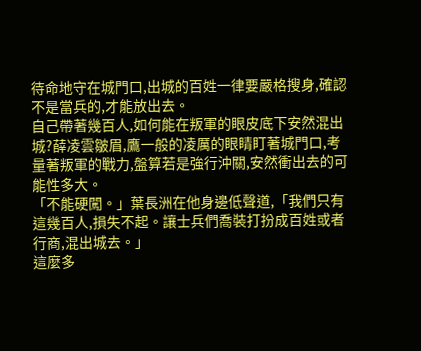待命地守在城門口,出城的百姓一律要嚴格搜身,確認不是當兵的,才能放出去。
自己帶著幾百人,如何能在叛軍的眼皮底下安然混出城?薛凌雲皺眉,鷹一般的凌厲的眼睛盯著城門口,考量著叛軍的戰力,盤算若是強行沖關,安然衝出去的可能性多大。
「不能硬闖。」葉長洲在他身邊低聲道,「我們只有這幾百人,損失不起。讓士兵們喬裝打扮成百姓或者行商,混出城去。」
這麼多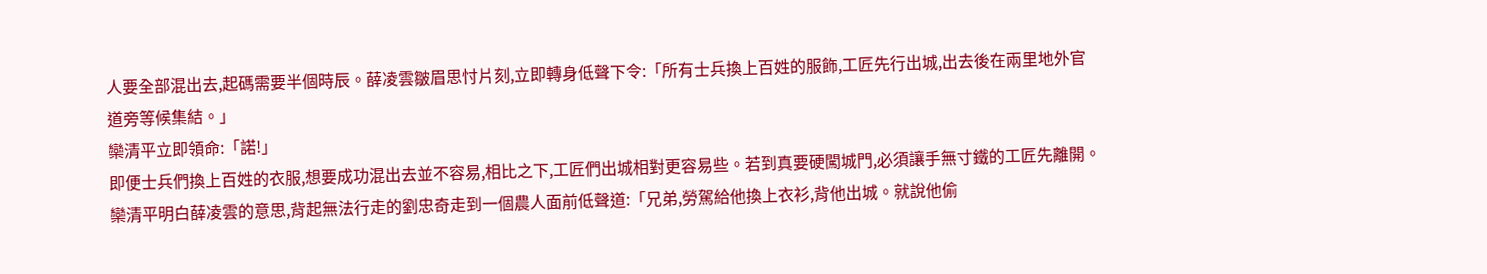人要全部混出去,起碼需要半個時辰。薛凌雲皺眉思忖片刻,立即轉身低聲下令:「所有士兵換上百姓的服飾,工匠先行出城,出去後在兩里地外官道旁等候集結。」
欒清平立即領命:「諾!」
即便士兵們換上百姓的衣服,想要成功混出去並不容易,相比之下,工匠們出城相對更容易些。若到真要硬闖城門,必須讓手無寸鐵的工匠先離開。
欒清平明白薛凌雲的意思,背起無法行走的劉忠奇走到一個農人面前低聲道:「兄弟,勞駕給他換上衣衫,背他出城。就說他偷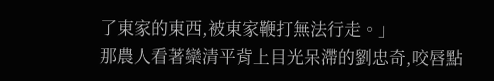了東家的東西,被東家鞭打無法行走。」
那農人看著欒清平背上目光呆滯的劉忠奇,咬唇點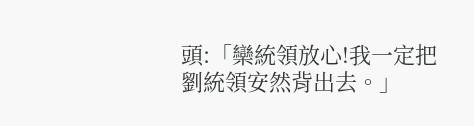頭:「欒統領放心!我一定把劉統領安然背出去。」